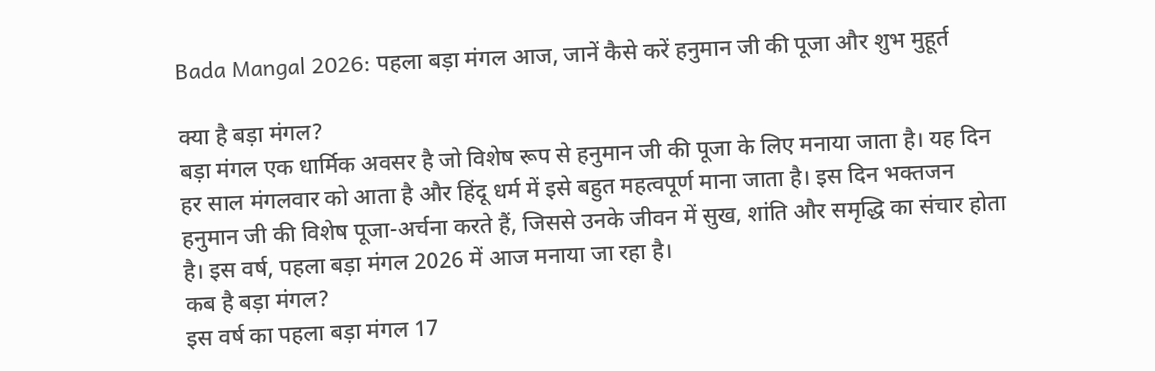Bada Mangal 2026: पहला बड़ा मंगल आज, जानें कैसे करें हनुमान जी की पूजा और शुभ मुहूर्त

क्या है बड़ा मंगल?
बड़ा मंगल एक धार्मिक अवसर है जो विशेष रूप से हनुमान जी की पूजा के लिए मनाया जाता है। यह दिन हर साल मंगलवार को आता है और हिंदू धर्म में इसे बहुत महत्वपूर्ण माना जाता है। इस दिन भक्तजन हनुमान जी की विशेष पूजा-अर्चना करते हैं, जिससे उनके जीवन में सुख, शांति और समृद्धि का संचार होता है। इस वर्ष, पहला बड़ा मंगल 2026 में आज मनाया जा रहा है।
कब है बड़ा मंगल?
इस वर्ष का पहला बड़ा मंगल 17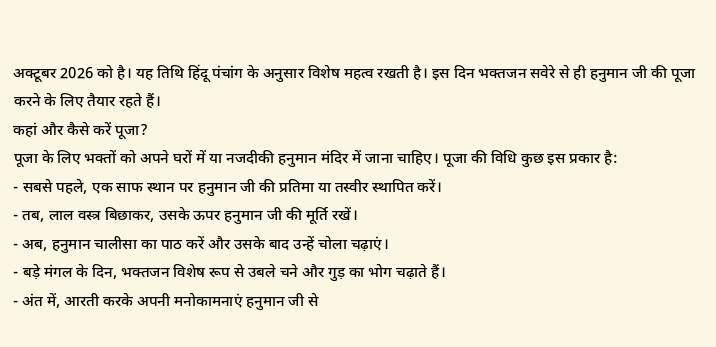अक्टूबर 2026 को है। यह तिथि हिंदू पंचांग के अनुसार विशेष महत्व रखती है। इस दिन भक्तजन सवेरे से ही हनुमान जी की पूजा करने के लिए तैयार रहते हैं।
कहां और कैसे करें पूजा?
पूजा के लिए भक्तों को अपने घरों में या नजदीकी हनुमान मंदिर में जाना चाहिए। पूजा की विधि कुछ इस प्रकार है:
- सबसे पहले, एक साफ स्थान पर हनुमान जी की प्रतिमा या तस्वीर स्थापित करें।
- तब, लाल वस्त्र बिछाकर, उसके ऊपर हनुमान जी की मूर्ति रखें।
- अब, हनुमान चालीसा का पाठ करें और उसके बाद उन्हें चोला चढ़ाएं।
- बड़े मंगल के दिन, भक्तजन विशेष रूप से उबले चने और गुड़ का भोग चढ़ाते हैं।
- अंत में, आरती करके अपनी मनोकामनाएं हनुमान जी से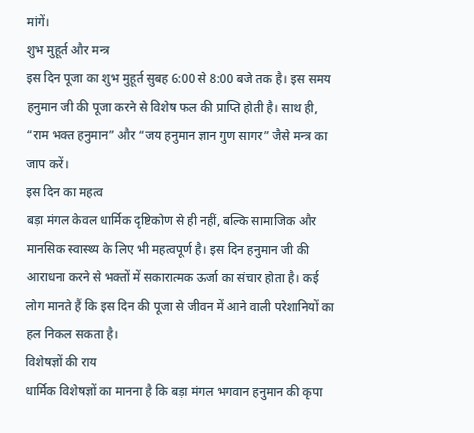मांगें।
शुभ मुहूर्त और मन्त्र
इस दिन पूजा का शुभ मुहूर्त सुबह 6:00 से 8:00 बजे तक है। इस समय हनुमान जी की पूजा करने से विशेष फल की प्राप्ति होती है। साथ ही, “राम भक्त हनुमान” और “जय हनुमान ज्ञान गुण सागर” जैसे मन्त्र का जाप करें।
इस दिन का महत्व
बड़ा मंगल केवल धार्मिक दृष्टिकोण से ही नहीं, बल्कि सामाजिक और मानसिक स्वास्थ्य के लिए भी महत्वपूर्ण है। इस दिन हनुमान जी की आराधना करने से भक्तों में सकारात्मक ऊर्जा का संचार होता है। कई लोग मानते हैं कि इस दिन की पूजा से जीवन में आने वाली परेशानियों का हल निकल सकता है।
विशेषज्ञों की राय
धार्मिक विशेषज्ञों का मानना है कि बड़ा मंगल भगवान हनुमान की कृपा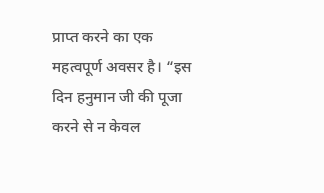प्राप्त करने का एक महत्वपूर्ण अवसर है। “इस दिन हनुमान जी की पूजा करने से न केवल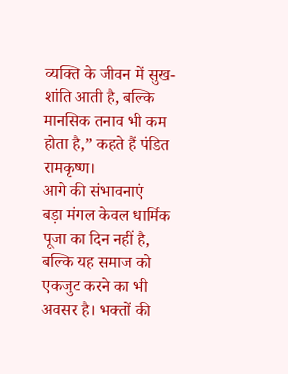व्यक्ति के जीवन में सुख-शांति आती है, बल्कि मानसिक तनाव भी कम होता है,” कहते हैं पंडित रामकृष्ण।
आगे की संभावनाएं
बड़ा मंगल केवल धार्मिक पूजा का दिन नहीं है, बल्कि यह समाज को एकजुट करने का भी अवसर है। भक्तों की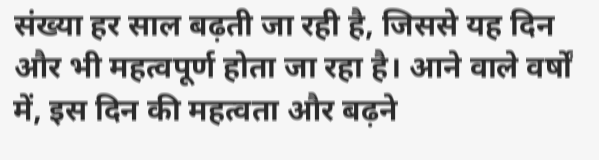संख्या हर साल बढ़ती जा रही है, जिससे यह दिन और भी महत्वपूर्ण होता जा रहा है। आने वाले वर्षों में, इस दिन की महत्वता और बढ़ने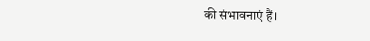की संभावनाएं हैं।